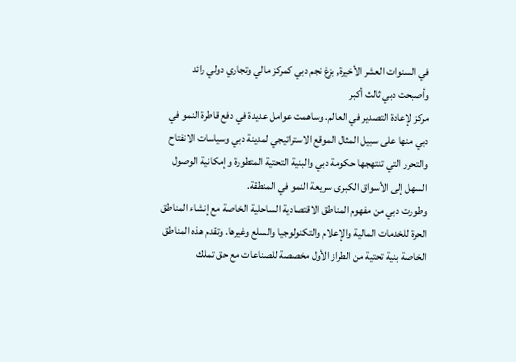في السنوات العشر الأخيرة, بزغ نجم دبي كمركز مالي وتجاري دولي رائد وأصبحت دبي ثالث أكبر
مركز لإعادة التصدير في العالم. وساهمت عوامل عديدة في دفع قاطرة النمو في دبي منها على سبيل المثال الموقع الاستراتيجي لمدينة دبي وسياسات الانفتاح والتحرر التي تنتهجها حكومة دبي والبنية التحتية المتطورة وإمكانية الوصول السهل إلى الأسواق الكبرى سريعة النمو في المنطقة.
وطورت دبي من مفهوم المناطق الاقتصادية الساحلية الخاصة مع إنشاء المناطق الحرة للخدمات المالية والإعلام والتكنولوجيا والسلع وغيرها. وتقدم هذه المناطق الخاصة بنية تحتية من الطراز الأول مخصصة للصناعات مع حق تملك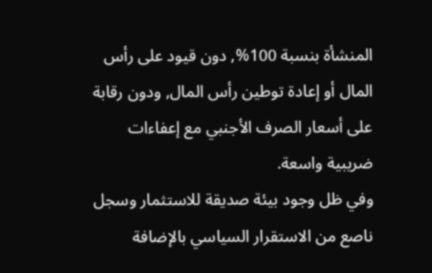المنشأة بنسبة 100%, دون قيود على رأس المال أو إعادة توطين رأس المال, ودون رقابة على أسعار الصرف الأجنبي مع إعفاءات ضريبية واسعة.
وفي ظل وجود بيئة صديقة للاستثمار وسجل ناصع من الاستقرار السياسي بالإضافة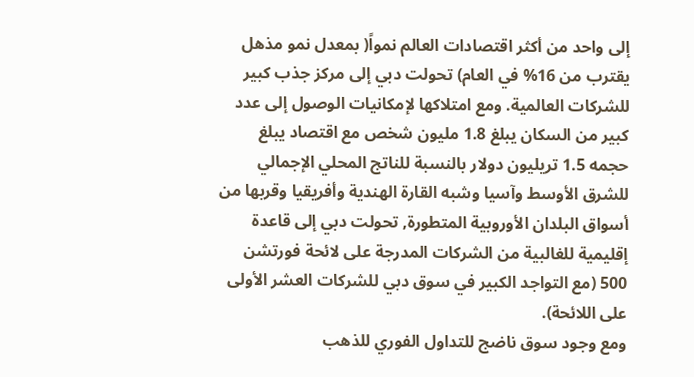إلى واحد من أكثر اقتصادات العالم نمواً( بمعدل نمو مذهل يقترب من 16% في العام) تحولت دبي إلى مركز جذب كبير للشركات العالمية. ومع امتلاكها لإمكانيات الوصول إلى عدد كبير من السكان يبلغ 1.8 مليون شخص مع اقتصاد يبلغ حجمه 1.5 تريليون دولار بالنسبة للناتج المحلي الإجمالي للشرق الأوسط وآسيا وشبه القارة الهندية وأفريقيا وقربها من أسواق البلدان الأوروبية المتطورة, تحولت دبي إلى قاعدة إقليمية للغالبية من الشركات المدرجة على لائحة فورتشن 500 (مع التواجد الكبير في سوق دبي للشركات العشر الأولى على اللائحة).
ومع وجود سوق ناضج للتداول الفوري للذهب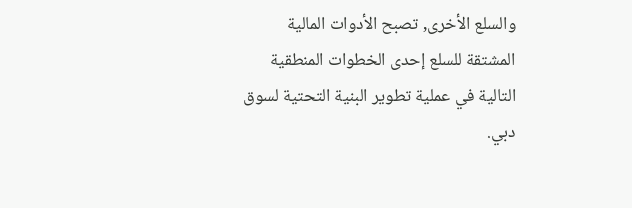والسلع الأخرى, تصبح الأدوات المالية المشتقة للسلع إحدى الخطوات المنطقية التالية في عملية تطوير البنية التحتية لسوق دبي.